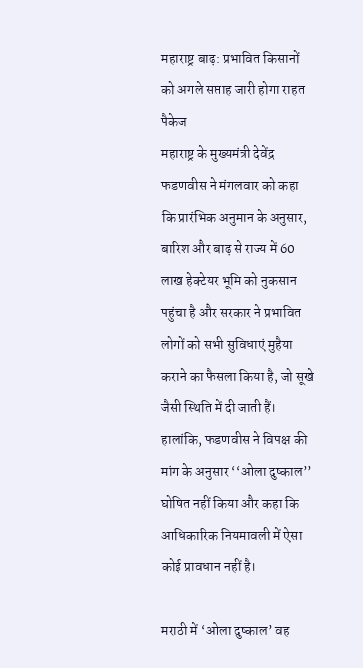महाराष्ट्र बाढ़: प्रभावित किसानों को अगले सप्ताह जारी होगा राहत पैकेज
महाराष्ट्र के मुख्यमंत्री देवेंद्र फडणवीस ने मंगलवार को कहा कि प्रारंभिक अनुमान के अनुसार, बारिश और बाढ़ से राज्य में 60 लाख हेक्टेयर भूमि को नुकसान पहुंचा है और सरकार ने प्रभावित लोगों को सभी सुविधाएं मुहैया कराने का फैसला किया है, जो सूखे जैसी स्थिति में दी जाती हैं। हालांकि, फडणवीस ने विपक्ष की मांग के अनुसार ‘‘ओला दुष्काल’’ घोषित नहीं किया और कहा कि आधिकारिक नियमावली में ऐसा कोई प्रावधान नहीं है।

मराठी में ‘ओला दुष्काल’ वह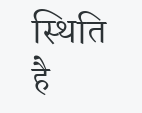स्थिति है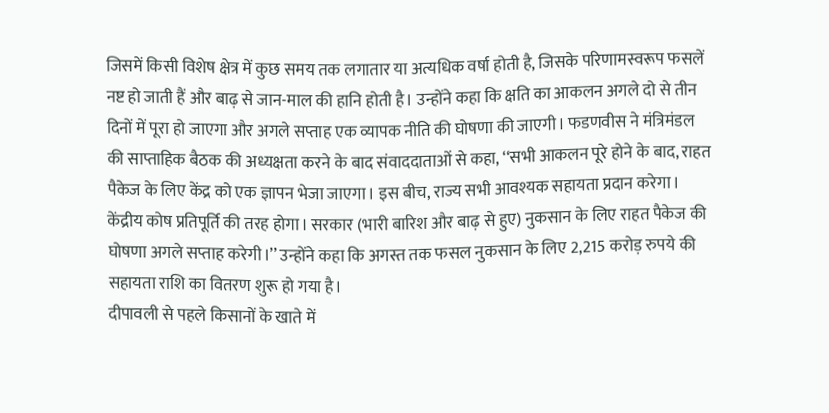जिसमें किसी विशेष क्षेत्र में कुछ समय तक लगातार या अत्यधिक वर्षा होती है, जिसके परिणामस्वरूप फसलें नष्ट हो जाती हैं और बाढ़ से जान-माल की हानि होती है। उन्होंने कहा कि क्षति का आकलन अगले दो से तीन दिनों में पूरा हो जाएगा और अगले सप्ताह एक व्यापक नीति की घोषणा की जाएगी। फडणवीस ने मंत्रिमंडल की साप्ताहिक बैठक की अध्यक्षता करने के बाद संवाददाताओं से कहा, ‘‘सभी आकलन पूरे होने के बाद, राहत पैकेज के लिए केंद्र को एक ज्ञापन भेजा जाएगा। इस बीच, राज्य सभी आवश्यक सहायता प्रदान करेगा। केंद्रीय कोष प्रतिपूर्ति की तरह होगा। सरकार (भारी बारिश और बाढ़ से हुए) नुकसान के लिए राहत पैकेज की घोषणा अगले सप्ताह करेगी।’’ उन्होंने कहा कि अगस्त तक फसल नुकसान के लिए 2,215 करोड़ रुपये की सहायता राशि का वितरण शुरू हो गया है।
दीपावली से पहले किसानों के खाते में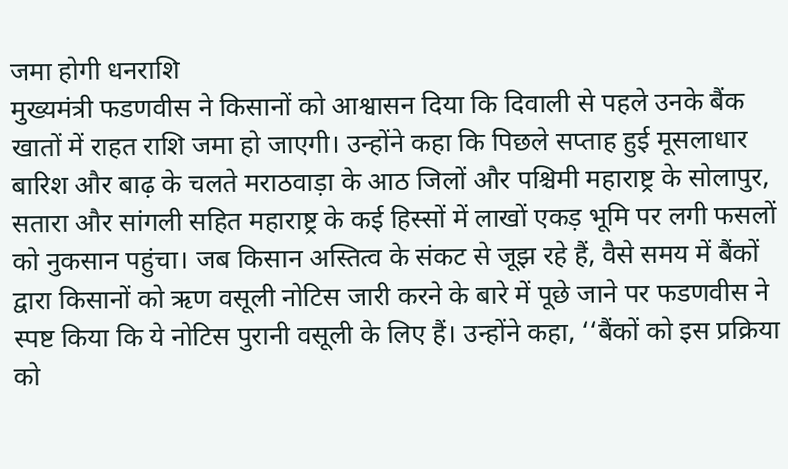जमा होगी धनराशि
मुख्यमंत्री फडणवीस ने किसानों को आश्वासन दिया कि दिवाली से पहले उनके बैंक खातों में राहत राशि जमा हो जाएगी। उन्होंने कहा कि पिछले सप्ताह हुई मूसलाधार बारिश और बाढ़ के चलते मराठवाड़ा के आठ जिलों और पश्चिमी महाराष्ट्र के सोलापुर, सतारा और सांगली सहित महाराष्ट्र के कई हिस्सों में लाखों एकड़ भूमि पर लगी फसलों को नुकसान पहुंचा। जब किसान अस्तित्व के संकट से जूझ रहे हैं, वैसे समय में बैंकों द्वारा किसानों को ऋण वसूली नोटिस जारी करने के बारे में पूछे जाने पर फडणवीस ने स्पष्ट किया कि ये नोटिस पुरानी वसूली के लिए हैं। उन्होंने कहा, ‘‘बैंकों को इस प्रक्रिया को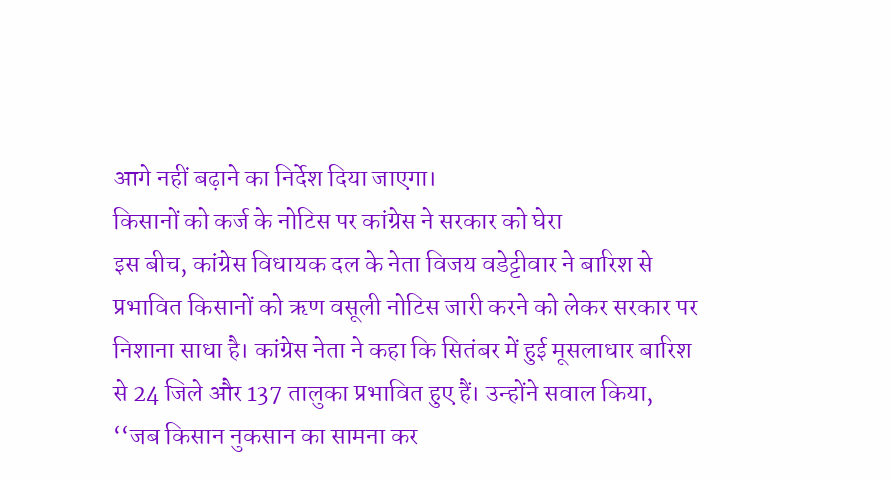आगे नहीं बढ़ाने का निर्देश दिया जाएगा।
किसानों को कर्ज के नोटिस पर कांग्रेस ने सरकार को घेरा
इस बीच, कांग्रेस विधायक दल के नेता विजय वडेट्टीवार ने बारिश से प्रभावित किसानों को ऋण वसूली नोटिस जारी करने को लेकर सरकार पर निशाना साधा है। कांग्रेस नेता ने कहा कि सितंबर में हुई मूसलाधार बारिश से 24 जिले और 137 तालुका प्रभावित हुए हैं। उन्होंने सवाल किया, ‘‘जब किसान नुकसान का सामना कर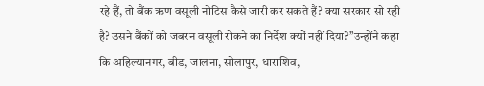रहे हैं, तो बैंक ऋण वसूली नोटिस कैसे जारी कर सकते हैं? क्या सरकार सो रही है? उसने बैंकों को जबरन वसूली रोकने का निर्देश क्यों नहीं दिया?’’उन्होंने कहा कि अहिल्यानगर, बीड, जालना, सोलापुर, धाराशिव,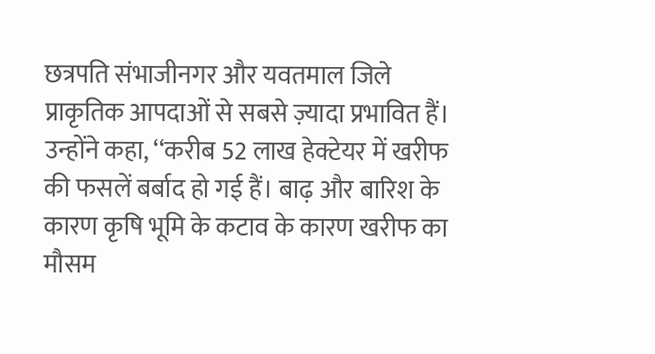छत्रपति संभाजीनगर और यवतमाल जिले प्राकृतिक आपदाओं से सबसे ज़्यादा प्रभावित हैं। उन्होंने कहा, ‘‘करीब 52 लाख हेक्टेयर में खरीफ की फसलें बर्बाद हो गई हैं। बाढ़ और बारिश के कारण कृषि भूमि के कटाव के कारण खरीफ का मौसम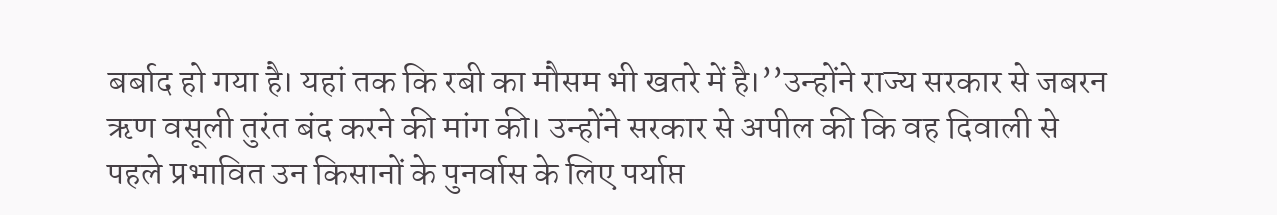बर्बाद हो गया है। यहां तक कि रबी का मौसम भी खतरे में है।’’उन्होंने राज्य सरकार से जबरन ऋण वसूली तुरंत बंद करने की मांग की। उन्होंने सरकार से अपील की कि वह दिवाली से पहले प्रभावित उन किसानों के पुनर्वास के लिए पर्याप्त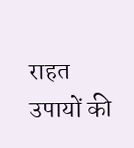राहत उपायों की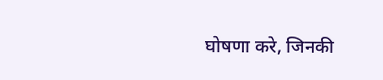घोषणा करे, जिनकी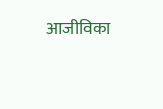आजीविका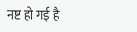नष्ट हो गई है